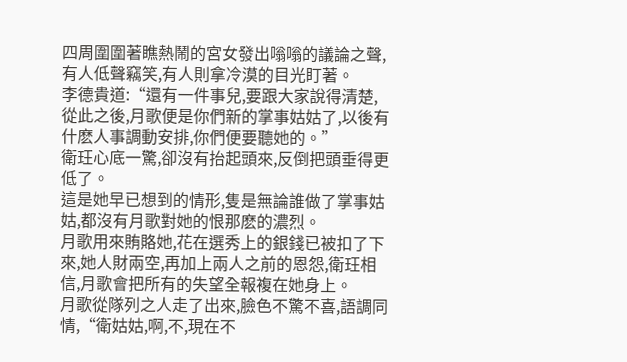四周圍圍著瞧熱鬧的宮女發出嗡嗡的議論之聲,有人低聲竊笑,有人則拿冷漠的目光盯著。
李德貴道:“還有一件事兒,要跟大家說得清楚,從此之後,月歌便是你們新的掌事姑姑了,以後有什麽人事調動安排,你們便要聽她的。”
衛玨心底一驚,卻沒有抬起頭來,反倒把頭垂得更低了。
這是她早已想到的情形,隻是無論誰做了掌事姑姑,都沒有月歌對她的恨那麽的濃烈。
月歌用來賄賂她,花在選秀上的銀錢已被扣了下來,她人財兩空,再加上兩人之前的恩怨,衛玨相信,月歌會把所有的失望全報複在她身上。
月歌從隊列之人走了出來,臉色不驚不喜,語調同情,“衛姑姑,啊,不,現在不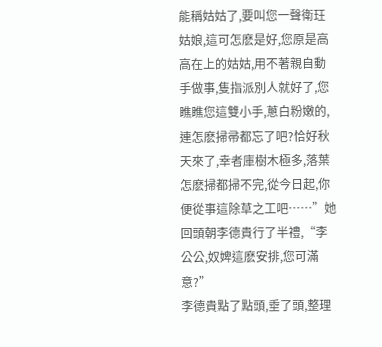能稱姑姑了,要叫您一聲衛玨姑娘,這可怎麽是好,您原是高高在上的姑姑,用不著親自動手做事,隻指派別人就好了,您瞧瞧您這雙小手,蔥白粉嫩的,連怎麽掃帚都忘了吧?恰好秋天來了,幸者庫樹木極多,落葉怎麽掃都掃不完,從今日起,你便從事這除草之工吧……”她回頭朝李德貴行了半禮,“李公公,奴婢這麽安排,您可滿意?”
李德貴點了點頭,垂了頭,整理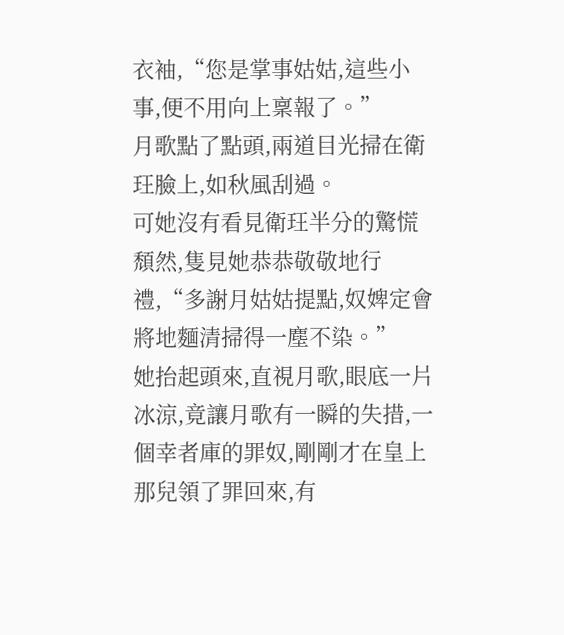衣袖,“您是掌事姑姑,這些小事,便不用向上稟報了。”
月歌點了點頭,兩道目光掃在衛玨臉上,如秋風刮過。
可她沒有看見衛玨半分的驚慌頹然,隻見她恭恭敬敬地行禮,“多謝月姑姑提點,奴婢定會將地麵清掃得一塵不染。”
她抬起頭來,直視月歌,眼底一片冰涼,竟讓月歌有一瞬的失措,一個幸者庫的罪奴,剛剛才在皇上那兒領了罪回來,有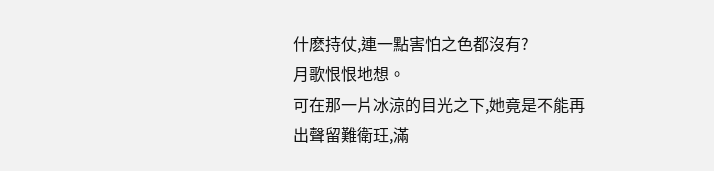什麽持仗,連一點害怕之色都沒有?
月歌恨恨地想。
可在那一片冰涼的目光之下,她竟是不能再出聲留難衛玨,滿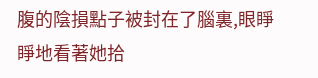腹的陰損點子被封在了腦裏,眼睜睜地看著她拾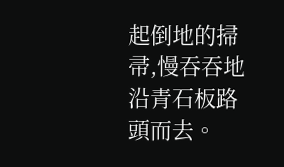起倒地的掃帚,慢吞吞地沿青石板路頭而去。